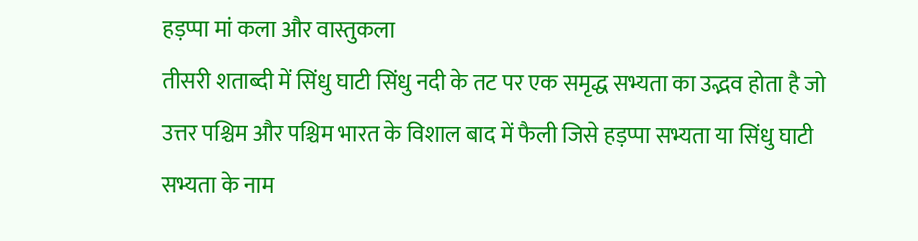हड़प्पा मां कला और वास्तुकला
तीसरी शताब्दी में सिंधु घाटी सिंधु नदी के तट पर एक समृद्ध सभ्यता का उद्भव होता है जो उत्तर पश्चिम और पश्चिम भारत के विशाल बाद में फैली जिसे हड़प्पा सभ्यता या सिंधु घाटी सभ्यता के नाम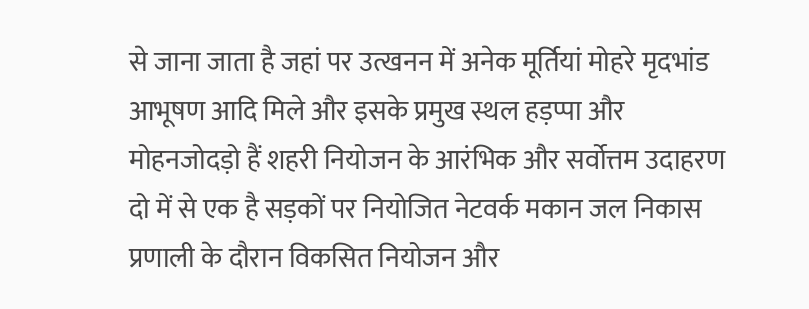से जाना जाता है जहां पर उत्खनन में अनेक मूर्तियां मोहरे मृदभांड आभूषण आदि मिले और इसके प्रमुख स्थल हड़प्पा और मोहनजोदड़ो हैं शहरी नियोजन के आरंभिक और सर्वोत्तम उदाहरण दो में से एक है सड़कों पर नियोजित नेटवर्क मकान जल निकास प्रणाली के दौरान विकसित नियोजन और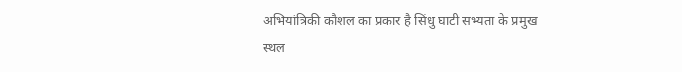अभियांत्रिकी कौशल का प्रकार है सिंधु घाटी सभ्यता के प्रमुख स्थल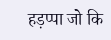हड़प्पा जो कि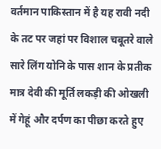वर्तमान पाकिस्तान में है यह रावी नदी के तट पर जहां पर विशाल चबूतरे वाले सारे लिंग योनि के पास शान के प्रतीक मात्र देवी की मूर्ति लकड़ी की ओखली में गेहूं और दर्पण का पीछा करते हुए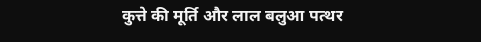कुत्ते की मूर्ति और लाल बलुआ पत्थर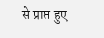से प्राप्त हुए